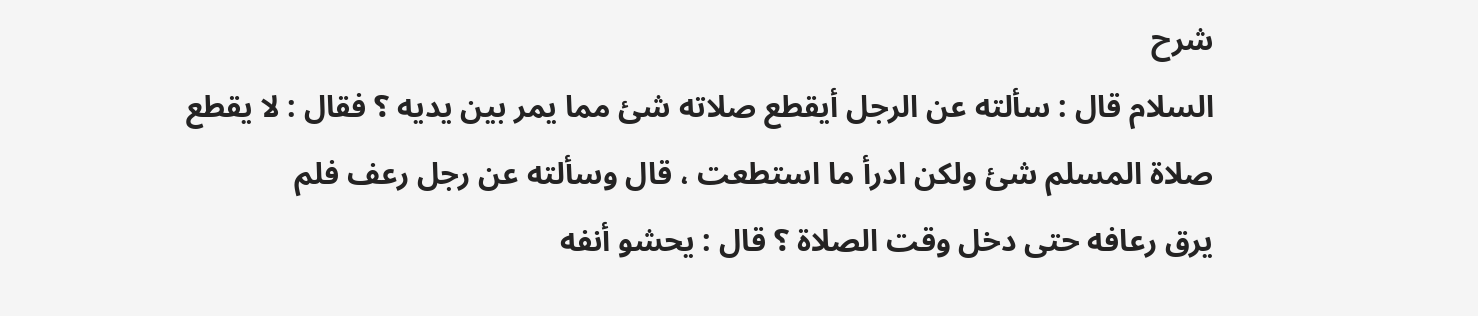شرح
السلام قال : سألته عن الرجل أيقطع صلاته شئ مما يمر بين يديه ؟ فقال : لا يقطع
صلاة المسلم شئ ولكن ادرأ ما استطعت ، قال وسألته عن رجل رعف فلم
يرق رعافه حتى دخل وقت الصلاة ؟ قال : يحشو أنفه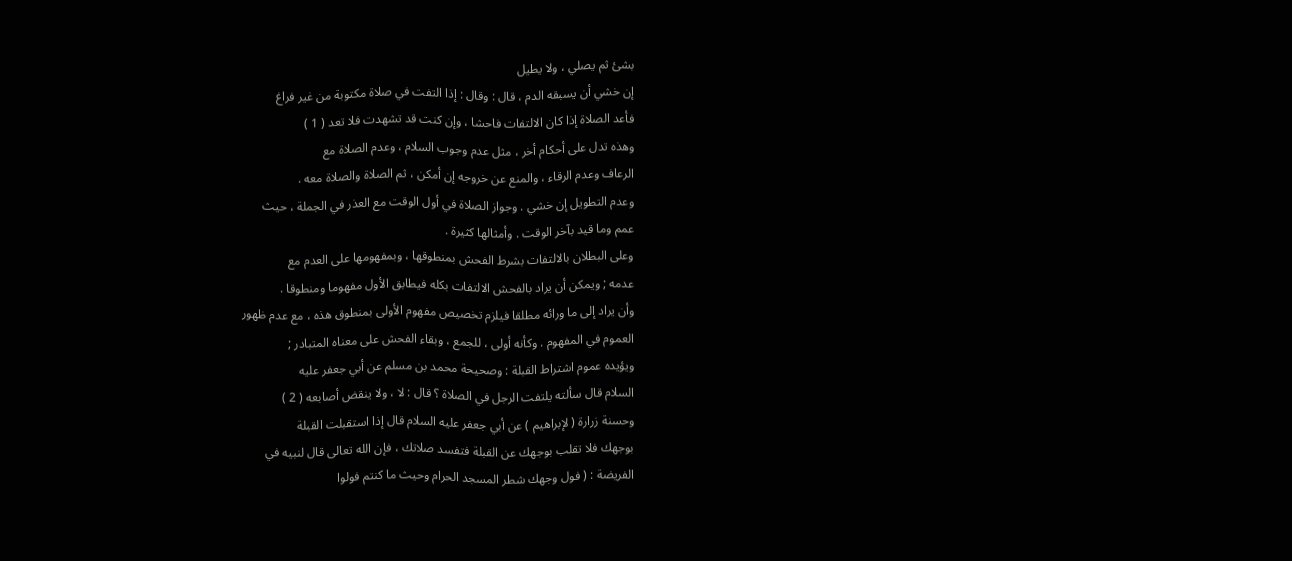بشئ ثم يصلي ، ولا يطيل
إن خشي أن يسبقه الدم ، قال : وقال : إذا التفت في صلاة مكتوبة من غير فراغ
فأعد الصلاة إذا كان الالتفات فاحشا ، وإن كنت قد تشهدت فلا تعد ( 1 )
وهذه تدل على أحكام أخر ، مثل عدم وجوب السلام ، وعدم الصلاة مع
الرعاف وعدم الرقاء ، والمنع عن خروجه إن أمكن ، ثم الصلاة والصلاة معه .
وعدم التطويل إن خشي . وجواز الصلاة في أول الوقت مع العذر في الجملة ، حيث
عمم وما قيد بآخر الوقت . وأمثالها كثيرة .
وعلى البطلان بالالتفات بشرط الفحش بمنطوقها ، وبمفهومها على العدم مع
عدمه ; ويمكن أن يراد بالفحش الالتفات بكله فيطابق الأول مفهوما ومنطوقا .
وأن يراد إلى ما ورائه مطلقا فيلزم تخصيص مفهوم الأولى بمنطوق هذه ، مع عدم ظهور
العموم في المفهوم . وكأنه أولى ، للجمع ، وبقاء الفحش على معناه المتبادر ;
ويؤيده عموم اشتراط القبلة : وصحيحة محمد بن مسلم عن أبي جعفر عليه
السلام قال سألته يلتفت الرجل في الصلاة ؟ قال : لا ، ولا ينقض أصابعه ( 2 )
وحسنة زرارة ( لإبراهيم ) عن أبي جعفر عليه السلام قال إذا استقبلت القبلة
بوجهك فلا تقلب بوجهك عن القبلة فتفسد صلاتك ، فإن الله تعالى قال لنبيه في
الفريضة : ( فول وجهك شطر المسجد الحرام وحيث ما كنتم فولوا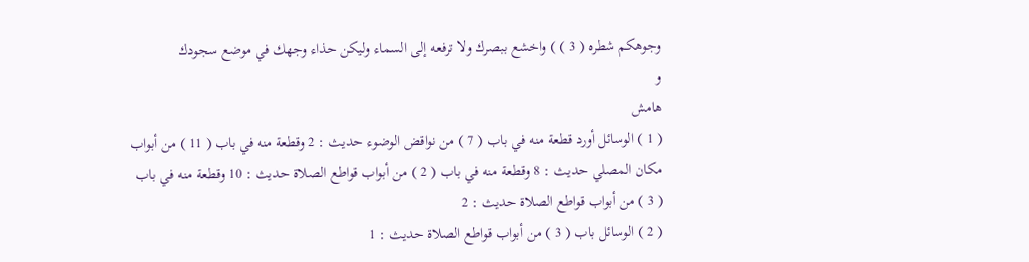وجوهكم شطره ( 3 ) ) واخشع ببصرك ولا ترفعه إلى السماء وليكن حذاء وجهك في موضع سجودك
و
هامش
( 1 ) الوسائل أورد قطعة منه في باب ( 7 ) من نواقض الوضوء حديث : 2 وقطعة منه في باب ( 11 ) من أبواب
مكان المصلي حديث : 8 وقطعة منه في باب ( 2 ) من أبواب قواطع الصلاة حديث : 10 وقطعة منه في باب
( 3 ) من أبواب قواطع الصلاة حديث : 2
( 2 ) الوسائل باب ( 3 ) من أبواب قواطع الصلاة حديث : 1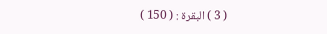( 3 ) البقرة : ( 150 )